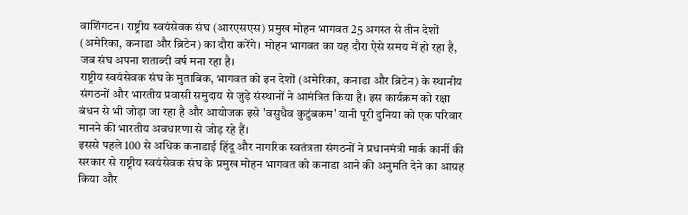वाशिंगटन। राष्ट्रीय स्वयंसेवक संघ (आरएसएस) प्रमुख मोहन भागवत 25 अगस्त से तीन देशों (अमेरिका, कनाडा और ब्रिटेन) का दौरा करेंगे। मोहन भागवत का यह दौरा ऐसे समय में हो रहा है, जब संघ अपना शताब्दी वर्ष मना रहा है।
राष्ट्रीय स्वयंसेवक संघ के मुताबिक, भागवत को इन देशों (अमेरिका, कनाडा और ब्रिटेन) के स्थानीय संगठनों और भारतीय प्रवासी समुदाय से जुड़े संस्थानों ने आमंत्रित किया है। इस कार्यक्रम को रक्षा बंधन से भी जोड़ा जा रहा है और आयोजक इसे 'वसुधैव कुटुंबकम' यानी पूरी दुनिया को एक परिवार मानने की भारतीय अवधारणा से जोड़ रहे हैं।
इससे पहले 100 से अधिक कनाडाई हिंदू और नागरिक स्वतंत्रता संगठनों ने प्रधानमंत्री मार्क कार्नी की सरकार से राष्ट्रीय स्वयंसेवक संघ के प्रमुख मोहन भागवत को कनाडा आने की अनुमति देने का आग्रह किया और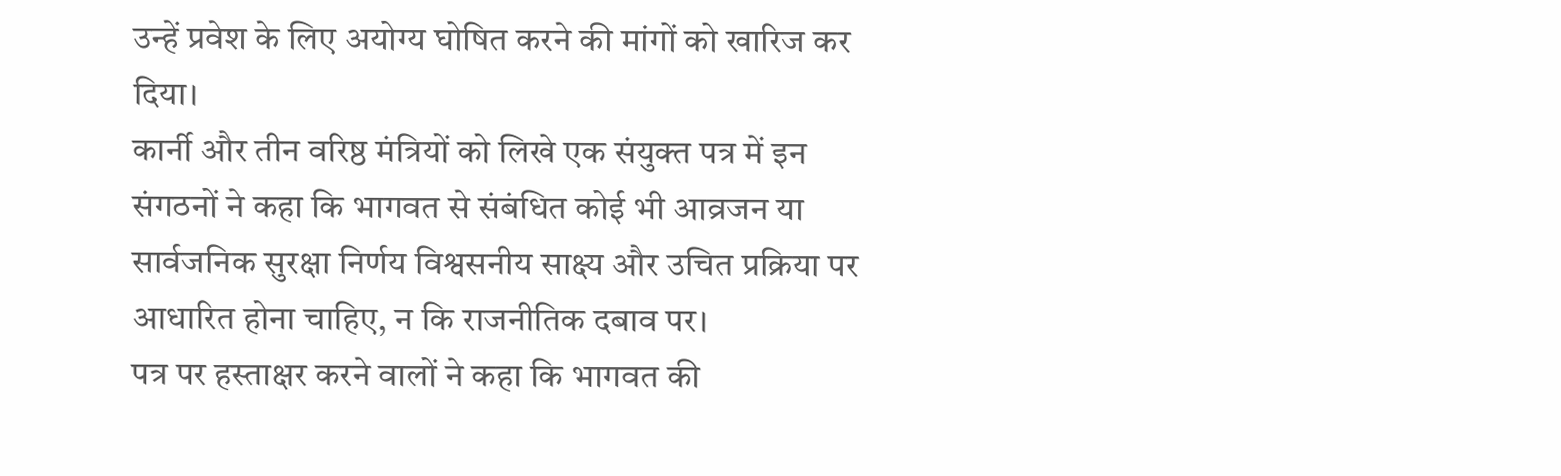उन्हें प्रवेश के लिए अयोग्य घोषित करने की मांगों को खारिज कर दिया।
कार्नी और तीन वरिष्ठ मंत्रियों को लिखे एक संयुक्त पत्र में इन संगठनों ने कहा कि भागवत से संबंधित कोई भी आव्रजन या सार्वजनिक सुरक्षा निर्णय विश्वसनीय साक्ष्य और उचित प्रक्रिया पर आधारित होना चाहिए, न कि राजनीतिक दबाव पर।
पत्र पर हस्ताक्षर करने वालों ने कहा कि भागवत की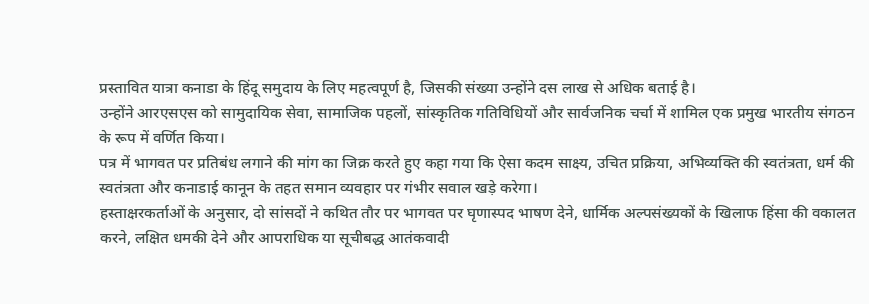प्रस्तावित यात्रा कनाडा के हिंदू समुदाय के लिए महत्वपूर्ण है, जिसकी संख्या उन्होंने दस लाख से अधिक बताई है।
उन्होंने आरएसएस को सामुदायिक सेवा, सामाजिक पहलों, सांस्कृतिक गतिविधियों और सार्वजनिक चर्चा में शामिल एक प्रमुख भारतीय संगठन के रूप में वर्णित किया।
पत्र में भागवत पर प्रतिबंध लगाने की मांग का जिक्र करते हुए कहा गया कि ऐसा कदम साक्ष्य, उचित प्रक्रिया, अभिव्यक्ति की स्वतंत्रता, धर्म की स्वतंत्रता और कनाडाई कानून के तहत समान व्यवहार पर गंभीर सवाल खड़े करेगा।
हस्ताक्षरकर्ताओं के अनुसार, दो सांसदों ने कथित तौर पर भागवत पर घृणास्पद भाषण देने, धार्मिक अल्पसंख्यकों के खिलाफ हिंसा की वकालत करने, लक्षित धमकी देने और आपराधिक या सूचीबद्ध आतंकवादी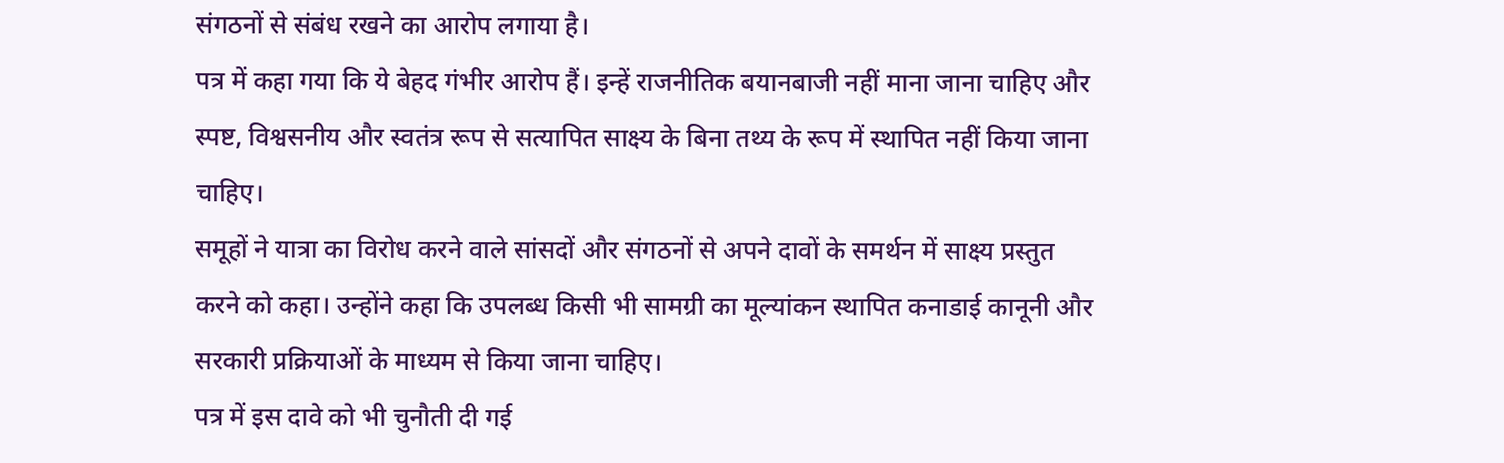संगठनों से संबंध रखने का आरोप लगाया है।
पत्र में कहा गया कि ये बेहद गंभीर आरोप हैं। इन्हें राजनीतिक बयानबाजी नहीं माना जाना चाहिए और स्पष्ट, विश्वसनीय और स्वतंत्र रूप से सत्यापित साक्ष्य के बिना तथ्य के रूप में स्थापित नहीं किया जाना चाहिए।
समूहों ने यात्रा का विरोध करने वाले सांसदों और संगठनों से अपने दावों के समर्थन में साक्ष्य प्रस्तुत करने को कहा। उन्होंने कहा कि उपलब्ध किसी भी सामग्री का मूल्यांकन स्थापित कनाडाई कानूनी और सरकारी प्रक्रियाओं के माध्यम से किया जाना चाहिए।
पत्र में इस दावे को भी चुनौती दी गई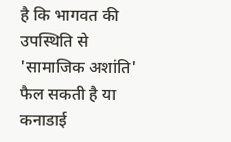है कि भागवत की उपस्थिति से 'सामाजिक अशांति' फैल सकती है या कनाडाई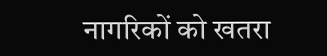नागरिकों को खतरा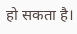हो सकता है।